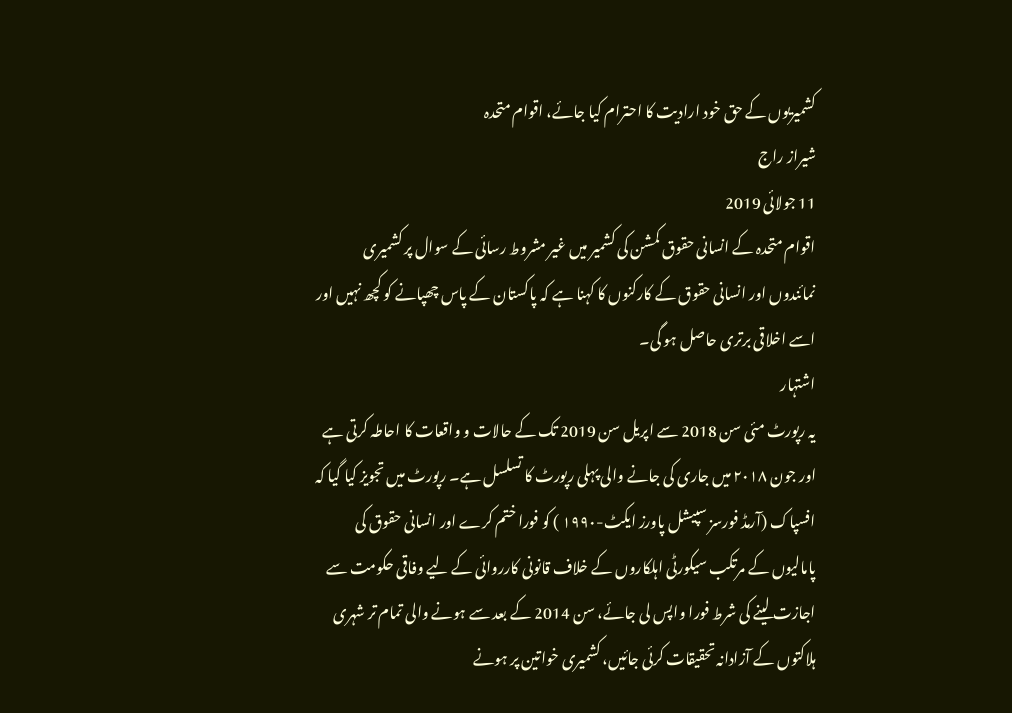کشمیریوں کے حق خود ارادیت کا احترام کیا جائے، اقوام متحدہ
شیراز راج
11 جولائی 2019
اقوام متحدہ کے انسانی حقوق کمشن کی کشمیر میں غیر مشروط رسائی کے سوال پر کشمیری نمائندوں اور انسانی حقوق کے کارکنوں کا کہنا ہے کہ پاکستان کے پاس چھپانے کو کچھ نہیں اور اسے اخلاقی برتری حاصل ہو گی۔
اشتہار
یہ رپورٹ مئی سن 2018 سے اپریل سن 2019 تک کے حالات و واقعات کا احاطہ کرتی ہے اور جون ۲۰۱۸ میں جاری کی جانے والی پہلی رپورٹ کا تسلسل ہے۔ رپورٹ میں تجویز کیا گیا کہ افسپاک (آرمڈ فورسز سپیشل پاورز ایکٹ-۱۹۹۰ ) کو فورا ختم کرے اور انسانی حقوق کی پامالیوں کے مرتکب سیکورٹی اہلکاروں کے خلاف قانونی کارروائی کے لیے وفاقی حکومت سے اجازت لینے کی شرط فورا واپس لی جائے، سن 2014 کے بعد سے ہونے والی تمام تر شہری ہلاکتوں کے آزادانہ تحقیقات کرئی جائیں، کشمیری خواتین پر ہونے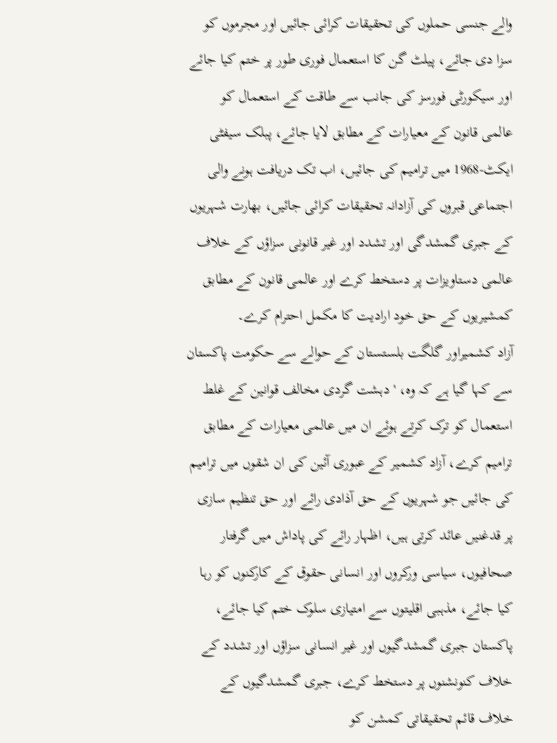والے جنسی حملوں کی تحقیقات کرائی جائیں اور مجرموں کو سزا دی جائے، پیلٹ گن کا استعمال فوری طور پر ختم کیا جائے اور سیکورٹی فورسز کی جانب سے طاقت کے استعمال کو عالمی قانون کے معیارات کے مطابق لایا جائے، پبلک سیفٹی ایکٹ-1968 میں ترامیم کی جائیں، اب تک دریافت ہونے والی اجتماعی قبروں کی آزادانہ تحقیقات کرائی جائیں، بھارت شہریوں کے جبری گمشدگی اور تشدد اور غیر قانونی سزاؤں کے خلاف عالمی دستاویزات پر دستخط کرے اور عالمی قانون کے مطابق کمشیریوں کے حق خود ارادیت کا مکمل احترام کرے۔
آزاد کشمیراور گلگت بلستستان کے حوالے سے حکومت پاکستان سے کہا گیا ہے کہ وہ، 'دہشت گردی مخالف قوانین کے غلط استعمال کو ترک کرتے ہوئے ان میں عالمی معیارات کے مطابق ترامیم کرے، آزاد کشمیر کے عبوری آئین کی ان شقوں میں ترامیم کی جائیں جو شہریوں کے حق آذادی رائے اور حق تنظیم سازی پر قدغنیں عائد کرتی ہیں، اظہار رائے کی پاداش میں گرفتار صحافیوں، سیاسی ورکروں اور انسانی حقوق کے کارکنوں کو رہا کیا جائے، مذہبی اقلیتوں سے امتیازی سلوک ختم کیا جائے، پاکستان جبری گمشدگیوں اور غیر انسانی سزاؤں اور تشدد کے خلاف کنونشنوں پر دستخط کرے، جبری گمشدگیوں کے خلاف قائم تحقیقاتی کمشن کو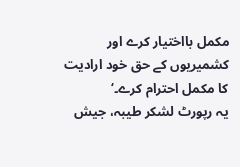مکمل بااختیار کرے اور کشمیریوں کے حق خود ارادیت کا مکمل احترام کرے۔‘
یہ رپورٹ لشکر طیبہ، جیش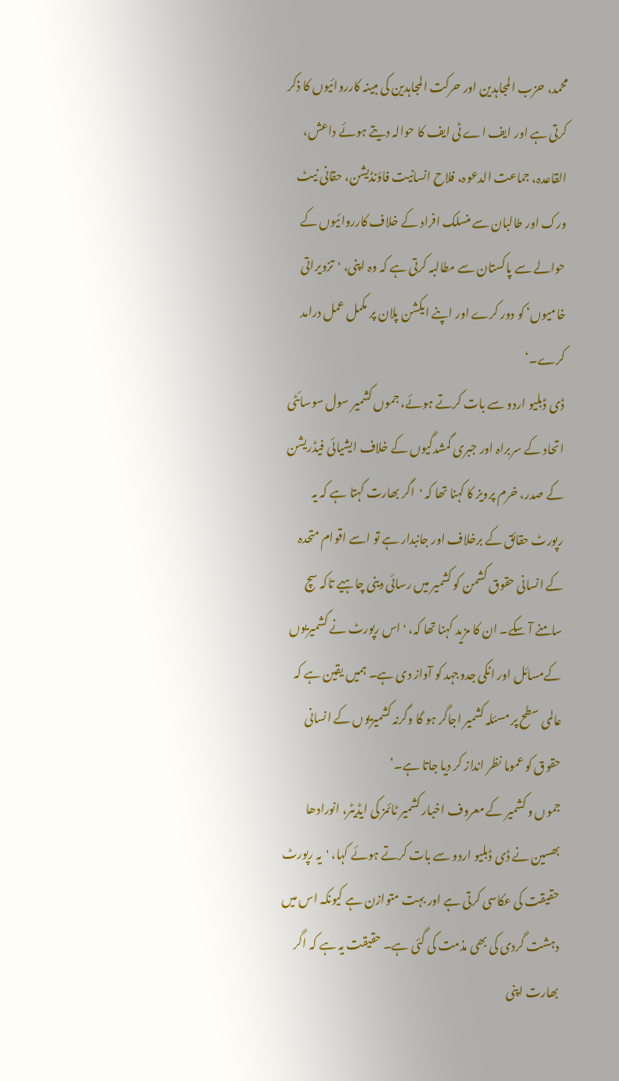محمد، حزب المجاہدین اور حرکت المجاہدین کی مبینہ کارروائیوں کا ذکر کرتی ہے اور ایف اے ٹی ایف کا حوالہ دیتے ہوئے داعش، القاعدہ، جماعت الدعوہ، فلاح انسانیت فاؤنڈیشن، حقانی نیٹ ورک اور طالبان سے منسلک افراد کے خلاف کارروائیوں کے حوالے سے پاکستان سے مطالبہ کرتی ہے کہ وہ اپنی، 'تزویراتی خامیوں‘ کو دور کرے اور اپنے ایکشن پلان پر مکمل عمل درامد کرے۔‘
ڈی ڈبلیو اردو سے بات کرتے ہوئے، جموں کشمیر سول سوسائٹی اتحاد کے سربراہ اور جبری گمشدگیوں کے خلاف ایشیائی فیڈریشن کے صدر، خرم پرویز کا کہنا تھا کہ 'اگر بھارت کہتا ہے کہ یہ رپورٹ حقائق کے برخلاف اور جانبدار ہے تو اسے اقوام متحدہ کے انسانی حقوق کشمن کو کشمیر میں رسائی دینی چاہیے تاکہ سچ سامنے آ سکے۔ ان کا مزید کہنا تھا کہ، 'اس رپورٹ نے کشمیریوں کےمسائل اور انکی جدوجہد کو آواز دی ہے۔ ہمیں یقین ہے کہ عالمی سطح پر مسئلہ کشمیر اجاگر ہو گا وگرنہ کشمیریوں کے انسانی حقوق کو عموما نظر انداز کر دیا جاتا ہے۔‘
جموں و کشمیر کے معروف اخبار کشمیر ٹائمز کی ایڈیٹر، انورادھا بھسین نے ڈی ڈبلیو اردو سے بات کرتے ہوئے کہا، 'یہ رپورٹ حقیقت کی عکاسی کرتی ہے اور بہت متوازن ہے کیونکہ اس میں دہشت گردی کی بھی مذمت کی گئی ہے۔ حقیقت یہ ہے کہ اگر بھارت اپنی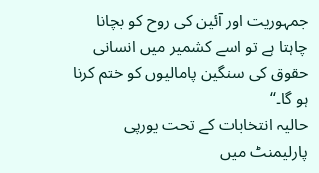جمہوریت اور آئین کی روح کو بچانا چاہتا ہے تو اسے کشمیر میں انسانی حقوق کی سنگین پامالیوں کو ختم کرنا ہو گا۔‘‘
حالیہ انتخابات کے تحت یورپی پارلیمنٹ میں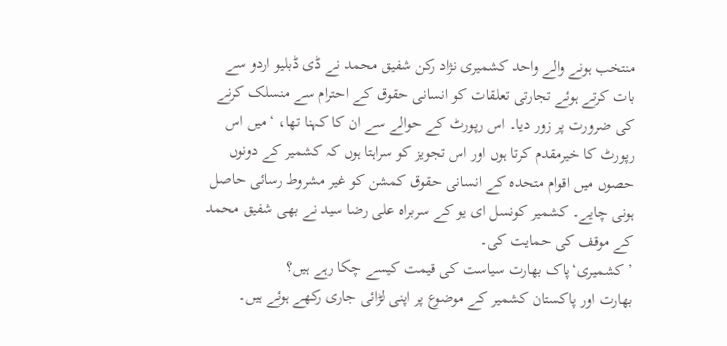منتخب ہونے والے واحد کشمیری نژاد رکن شفیق محمد نے ڈی ڈبلیو اردو سے بات کرتے ہوئے تجارتی تعلقات کو انسانی حقوق کے احترام سے منسلک کرنے کی ضرورت پر زور دیا۔ اس رپورٹ کے حوالے سے ان کا کہنا تھا، ‘میں اس رپورٹ کا خیرمقدم کرتا ہوں اور اس تجویز کو سراہتا ہوں کہ کشمیر کے دونوں حصوں میں اقوام متحدہ کے انسانی حقوق کمشن کو غیر مشروط رسائی حاصل ہونی چایے۔ کشمیر کونسل ای یو کے سربراہ علی رضا سید نے بھی شفیق محمد کے موقف کی حمایت کی۔
’کشمیری‘پاک بھارت سیاست کی قیمت کیسے چکا رہے ہیں؟
بھارت اور پاکستان کشمیر کے موضوع پر اپنی لڑائی جاری رکھے ہوئے ہیں۔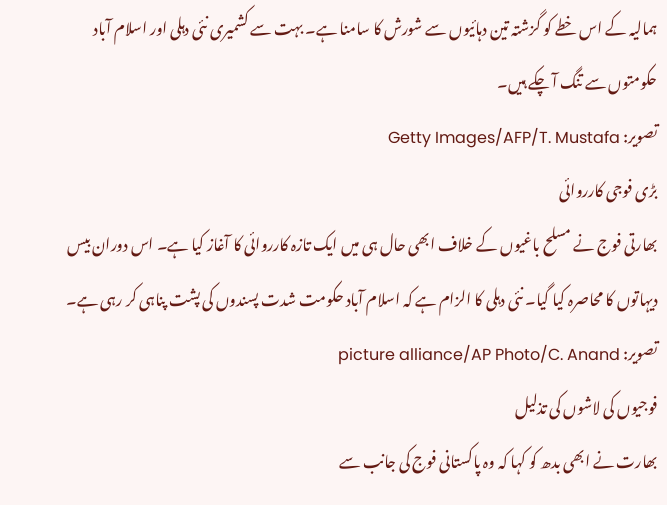ہمالیہ کے اس خطے کو گزشتہ تین دہائیوں سے شورش کا سامنا ہے۔ بہت سے کشمیری نئی دہلی اور اسلام آباد حکومتوں سے تنگ آ چکے ہیں۔
تصویر: Getty Images/AFP/T. Mustafa
بڑی فوجی کارروائی
بھارتی فوج نے مسلح باغیوں کے خلاف ابھی حال ہی میں ایک تازہ کارروائی کا آغاز کیا ہے۔ اس دوران بیس دیہاتوں کا محاصرہ کیا گیا۔ نئی دہلی کا الزام ہے کہ اسلام آباد حکومت شدت پسندوں کی پشت پناہی کر رہی ہے۔
تصویر: picture alliance/AP Photo/C. Anand
فوجیوں کی لاشوں کی تذلیل
بھارت نے ابھی بدھ کو کہا کہ وہ پاکستانی فوج کی جانب سے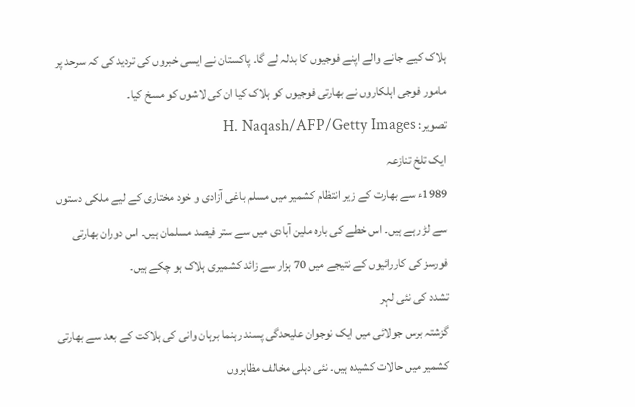ہلاک کیے جانے والے اپنے فوجیوں کا بدلہ لے گا۔ پاکستان نے ایسی خبروں کی تردید کی کہ سرحد پر مامور فوجی اہلکاروں نے بھارتی فوجیوں کو ہلاک کیا ان کی لاشوں کو مسخ کیا۔
تصویر: H. Naqash/AFP/Getty Images
ایک تلخ تنازعہ
1989ء سے بھارت کے زیر انتظام کشمیر میں مسلم باغی آزادی و خود مختاری کے لیے ملکی دستوں سے لڑ رہے ہیں۔ اس خطے کی بارہ ملین آبادی میں سے ستر فیصد مسلمان ہیں۔ اس دوران بھارتی فورسز کی کاررائیوں کے نتیجے میں 70 ہزار سے زائد کشمیری ہلاک ہو چکے ہیں۔
تشدد کی نئی لہر
گزشتہ برس جولائی میں ایک نوجوان علیحدگی پسند رہنما برہان وانی کی ہلاکت کے بعد سے بھارتی کشمیر میں حالات کشیدہ ہیں۔ نئی دہلی مخالف مظاہروں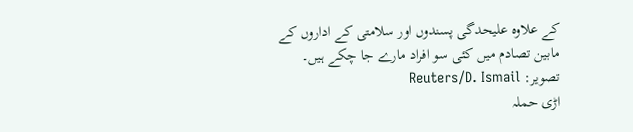کے علاوہ علیحدگی پسندوں اور سلامتی کے اداروں کے مابین تصادم میں کئی سو افراد مارے جا چکے ہیں۔
تصویر: Reuters/D. Ismail
اڑی حملہ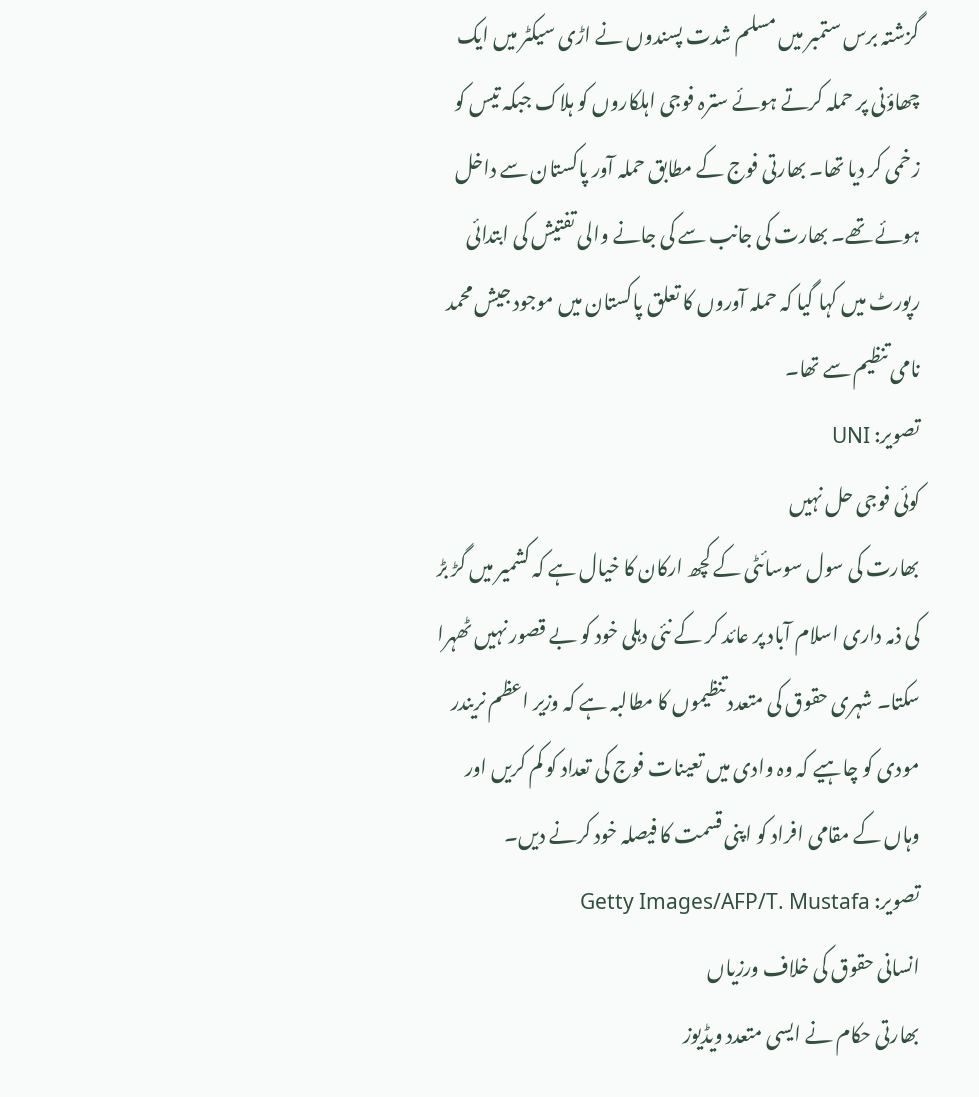گزشتہ برس ستمبر میں مسلم شدت پسندوں نے اڑی سیکٹر میں ایک چھاؤنی پر حملہ کرتے ہوئے سترہ فوجی اہلکاروں کو ہلاک جبکہ تیس کو زخمی کر دیا تھا۔ بھارتی فوج کے مطابق حملہ آور پاکستان سے داخل ہوئے تھے۔ بھارت کی جانب سے کی جانے والی تفتیش کی ابتدائی رپورٹ میں کہا گیا کہ حملہ آوروں کا تعلق پاکستان میں موجود جیش محمد نامی تنظیم سے تھا۔
تصویر: UNI
کوئی فوجی حل نہیں
بھارت کی سول سوسائٹی کے کچھ ارکان کا خیال ہے کہ کشمیر میں گڑ بڑ کی ذمہ داری اسلام آباد پر عائد کر کے نئی دہلی خود کو بے قصور نہیں ٹھہرا سکتا۔ شہری حقوق کی متعدد تنظیموں کا مطالبہ ہے کہ وزیر اعظم نریندر مودی کو چاہیے کہ وہ وادی میں تعینات فوج کی تعداد کو کم کریں اور وہاں کے مقامی افراد کو اپنی قسمت کا فیصلہ خود کرنے دیں۔
تصویر: Getty Images/AFP/T. Mustafa
انسانی حقوق کی خلاف ورزیاں
بھارتی حکام نے ایسی متعدد ویڈیوز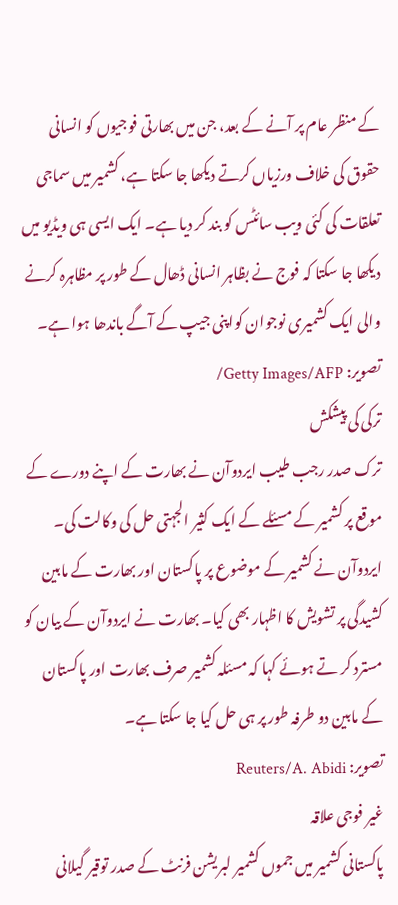کے منظر عام پر آنے کے بعد، جن میں بھارتی فوجیوں کو انسانی حقوق کی خلاف ورزیاں کرتے دیکھا جا سکتا ہے، کشمیر میں سماجی تعلقات کی کئی ویب سائٹس کو بند کر دیا ہے۔ ایک ایسی ہی ویڈیو میں دیکھا جا سکتا کہ فوج نے بظاہر انسانی ڈھال کے طور پر مظاہرہ کرنے والی ایک کشمیری نوجوان کواپنی جیپ کے آگے باندھا ہوا ہے۔
تصویر: Getty Images/AFP/
ترکی کی پیشکش
ترک صدر رجب طیب ایردوآن نے بھارت کے اپنے دورے کے موقع پر کشمیر کے مسئلے کے ایک کثیر الجہتی حل کی وکالت کی۔ ایردوآن نے کشمیر کے موضوع پر پاکستان اور بھارت کے مابین کشیدگی پر تشویش کا اظہار بھی کیا۔ بھارت نے ایردوآن کے بیان کو مسترد کر تے ہوئے کہا کہ مسئلہ کشمیر صرف بھارت اور پاکستان کے مابین دو طرفہ طور پر ہی حل کیا جا سکتا ہے۔
تصویر: Reuters/A. Abidi
غیر فوجی علاقہ
پاکستانی کشمیر میں جموں کشمیر لبریشن فرنٹ کے صدر توقیر گیلانی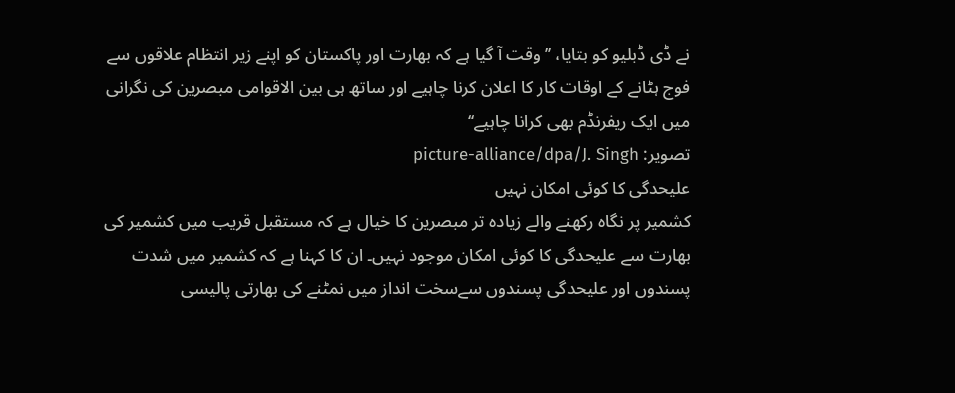نے ڈی ڈبلیو کو بتایا، ’’وقت آ گیا ہے کہ بھارت اور پاکستان کو اپنے زیر انتظام علاقوں سے فوج ہٹانے کے اوقات کار کا اعلان کرنا چاہیے اور ساتھ ہی بین الاقوامی مبصرین کی نگرانی میں ایک ریفرنڈم بھی کرانا چاہیے‘‘
تصویر: picture-alliance/dpa/J. Singh
علیحدگی کا کوئی امکان نہیں
کشمیر پر نگاہ رکھنے والے زیادہ تر مبصرین کا خیال ہے کہ مستقبل قریب میں کشمیر کی بھارت سے علیحدگی کا کوئی امکان موجود نہیں۔ ان کا کہنا ہے کہ کشمیر میں شدت پسندوں اور علیحدگی پسندوں سےسخت انداز میں نمٹنے کی بھارتی پالیسی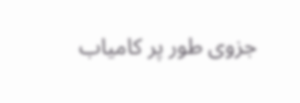جزوی طور پر کامیاب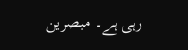رہی ہے۔ مبصرین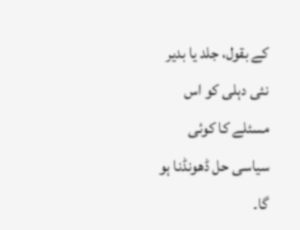کے بقول، جلد یا بدیر نئی دہلی کو اس مسئلے کا کوئی سیاسی حل ڈھونڈنا ہو گا۔